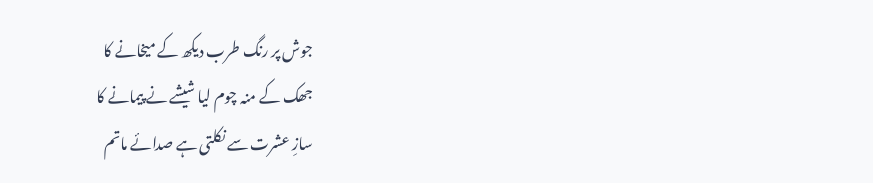جوش پر رنگ طرب دیکھ کے میخانے کا
جھک کے منہ چوم لیا شیشے نے پیمانے کا
سازِ عشرت سے نکلتی ہے صدائے ماتم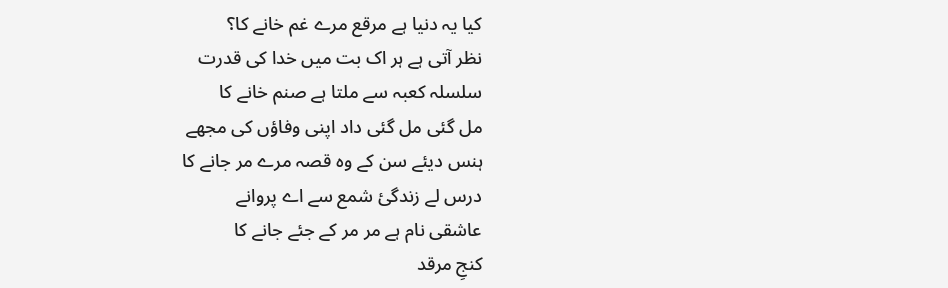کیا یہ دنیا ہے مرقع مرے غم خانے کا؟
نظر آتی ہے ہر اک بت میں خدا کی قدرت
سلسلہ کعبہ سے ملتا ہے صنم خانے کا
مل گئی مل گئی داد اپنی وفاؤں کی مجھے
ہنس دیئے سن کے وہ قصہ مرے مر جانے کا
درس لے زندگئ شمع سے اے پروانے
عاشقی نام ہے مر مر کے جئے جانے کا
کنجِ مرقد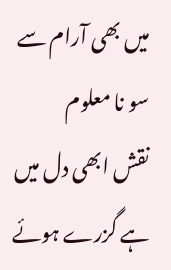میں بھی آرام سے سو نا معلوم
نقش ابھی دل میں ہے گزرے ہوئے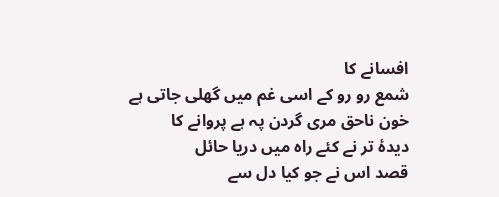افسانے کا
شمع رو رو کے اسی غم میں گھلی جاتی ہے
خون ناحق مری گردن پہ ہے پروانے کا
دیدۂ تر نے کئے راہ میں دریا حائل
قصد اس نے جو کیا دل سے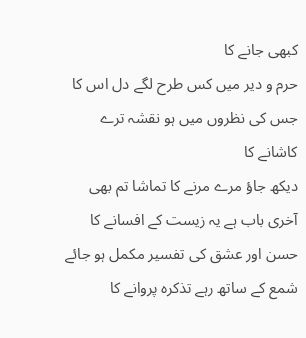کبھی جانے کا
حرم و دیر میں کس طرح لگے دل اس کا
جس کی نظروں میں ہو نقشہ ترے کاشانے کا
دیکھ جاؤ مرے مرنے کا تماشا تم بھی
آخری باب ہے یہ زیست کے افسانے کا
حسن اور عشق کی تفسیر مکمل ہو جائے
شمع کے ساتھ رہے تذکرہ پروانے کا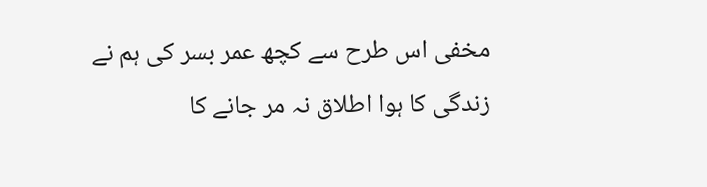مخفی اس طرح سے کچھ عمر بسر کی ہم نے
زندگی کا ہوا اطلاق نہ مر جانے کا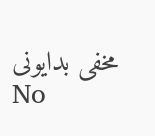مخفی بدایونی
No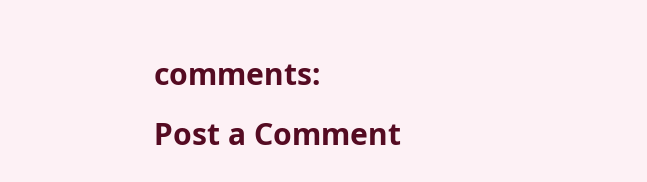comments:
Post a Comment